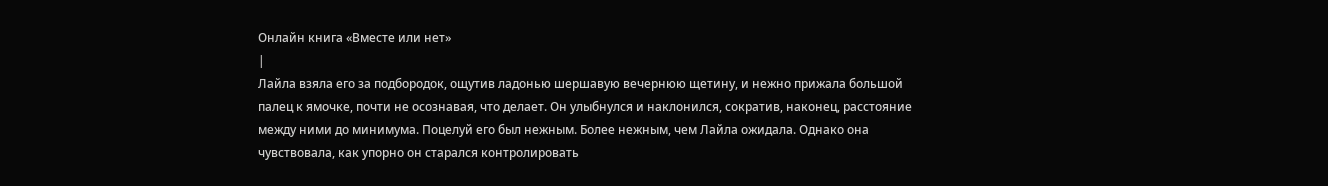Онлайн книга «Вместе или нет»
|
Лайла взяла его за подбородок, ощутив ладонью шершавую вечернюю щетину, и нежно прижала большой палец к ямочке, почти не осознавая, что делает. Он улыбнулся и наклонился, сократив, наконец, расстояние между ними до минимума. Поцелуй его был нежным. Более нежным, чем Лайла ожидала. Однако она чувствовала, как упорно он старался контролировать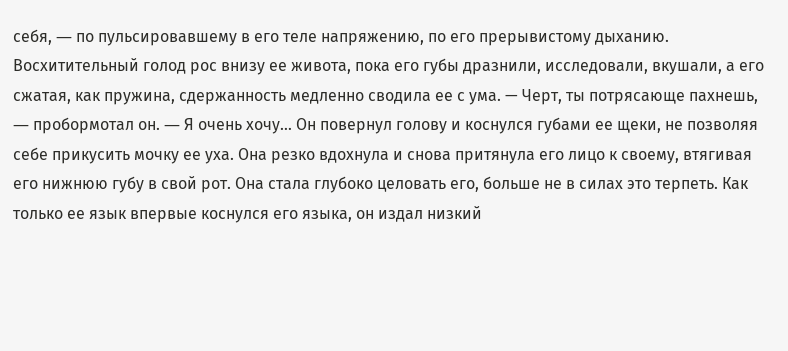себя, ― по пульсировавшему в его теле напряжению, по его прерывистому дыханию. Восхитительный голод рос внизу ее живота, пока его губы дразнили, исследовали, вкушали, а его сжатая, как пружина, сдержанность медленно сводила ее с ума. — Черт, ты потрясающе пахнешь, ― пробормотал он. ― Я очень хочу… Он повернул голову и коснулся губами ее щеки, не позволяя себе прикусить мочку ее уха. Она резко вдохнула и снова притянула его лицо к своему, втягивая его нижнюю губу в свой рот. Она стала глубоко целовать его, больше не в силах это терпеть. Как только ее язык впервые коснулся его языка, он издал низкий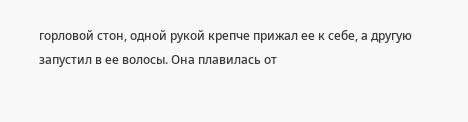горловой стон, одной рукой крепче прижал ее к себе, а другую запустил в ее волосы. Она плавилась от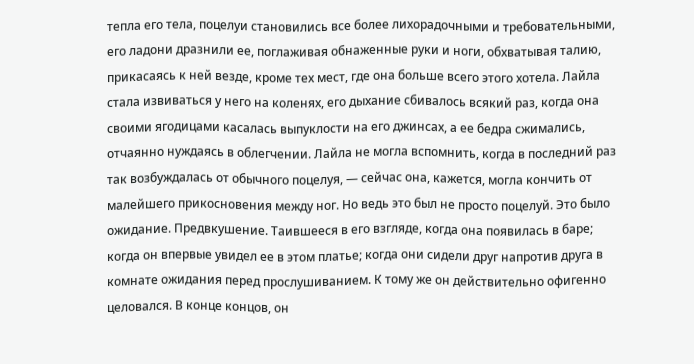тепла его тела, поцелуи становились все более лихорадочными и требовательными, его ладони дразнили ее, поглаживая обнаженные руки и ноги, обхватывая талию, прикасаясь к ней везде, кроме тех мест, где она больше всего этого хотела. Лайла стала извиваться у него на коленях, его дыхание сбивалось всякий раз, когда она своими ягодицами касалась выпуклости на его джинсах, а ее бедра сжимались, отчаянно нуждаясь в облегчении. Лайла не могла вспомнить, когда в последний раз так возбуждалась от обычного поцелуя, ― сейчас она, кажется, могла кончить от малейшего прикосновения между ног. Но ведь это был не просто поцелуй. Это было ожидание. Предвкушение. Таившееся в его взгляде, когда она появилась в баре; когда он впервые увидел ее в этом платье; когда они сидели друг напротив друга в комнате ожидания перед прослушиванием. К тому же он действительно офигенно целовался. В конце концов, он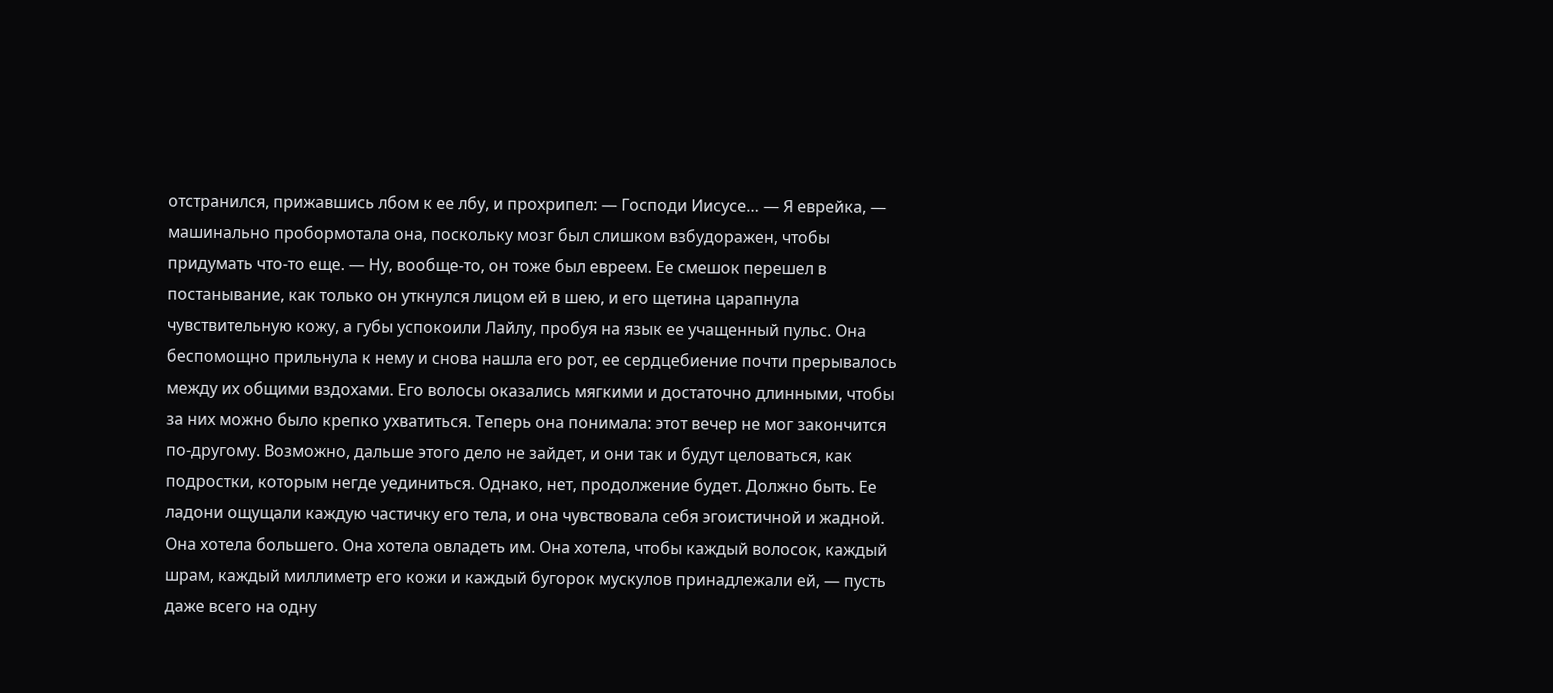отстранился, прижавшись лбом к ее лбу, и прохрипел: — Господи Иисусе… — Я еврейка, ― машинально пробормотала она, поскольку мозг был слишком взбудоражен, чтобы придумать что-то еще. — Ну, вообще-то, он тоже был евреем. Ее смешок перешел в постанывание, как только он уткнулся лицом ей в шею, и его щетина царапнула чувствительную кожу, а губы успокоили Лайлу, пробуя на язык ее учащенный пульс. Она беспомощно прильнула к нему и снова нашла его рот, ее сердцебиение почти прерывалось между их общими вздохами. Его волосы оказались мягкими и достаточно длинными, чтобы за них можно было крепко ухватиться. Теперь она понимала: этот вечер не мог закончится по-другому. Возможно, дальше этого дело не зайдет, и они так и будут целоваться, как подростки, которым негде уединиться. Однако, нет, продолжение будет. Должно быть. Ее ладони ощущали каждую частичку его тела, и она чувствовала себя эгоистичной и жадной. Она хотела большего. Она хотела овладеть им. Она хотела, чтобы каждый волосок, каждый шрам, каждый миллиметр его кожи и каждый бугорок мускулов принадлежали ей, ― пусть даже всего на одну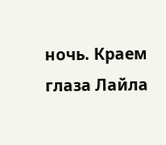ночь. Краем глаза Лайла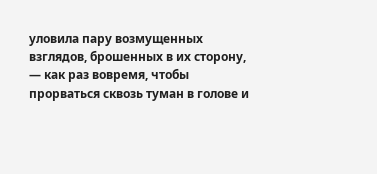уловила пару возмущенных взглядов, брошенных в их сторону, ― как раз вовремя, чтобы прорваться сквозь туман в голове и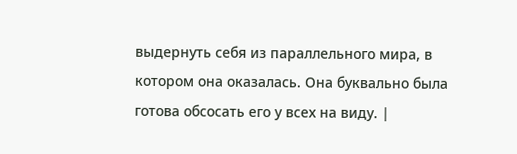выдернуть себя из параллельного мира, в котором она оказалась. Она буквально была готова обсосать его у всех на виду. |